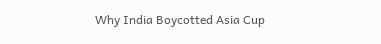Why India Boycotted Asia Cup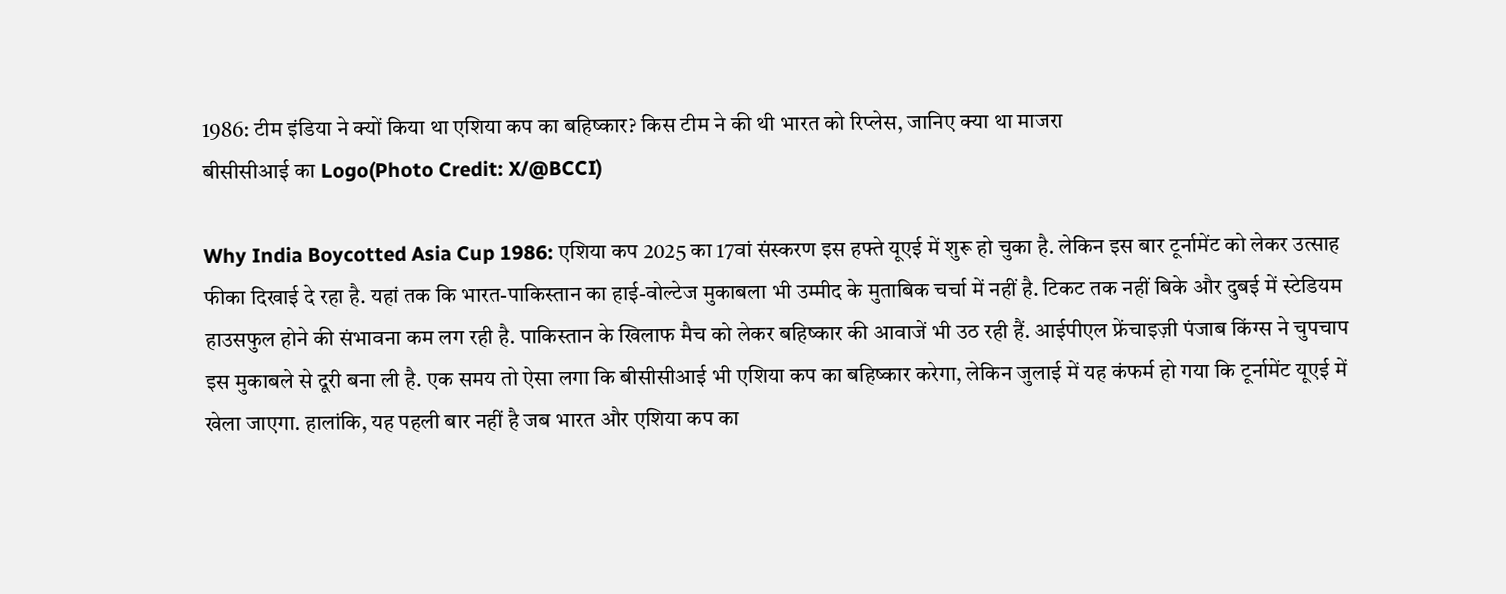1986: टीम इंडिया ने क्यों किया था एशिया कप का बहिष्कार? किस टीम ने की थी भारत को रिप्लेस, जानिए क्या था माजरा
बीसीसीआई का Logo(Photo Credit: X/@BCCI)

Why India Boycotted Asia Cup 1986: एशिया कप 2025 का 17वां संस्करण इस हफ्ते यूएई में शुरू हो चुका है. लेकिन इस बार टूर्नामेंट को लेकर उत्साह फीका दिखाई दे रहा है. यहां तक कि भारत-पाकिस्तान का हाई-वोल्टेज मुकाबला भी उम्मीद के मुताबिक चर्चा में नहीं है. टिकट तक नहीं बिके और दुबई में स्टेडियम हाउसफुल होने की संभावना कम लग रही है. पाकिस्तान के खिलाफ मैच को लेकर बहिष्कार की आवाजें भी उठ रही हैं. आईपीएल फ्रेंचाइज़ी पंजाब किंग्स ने चुपचाप इस मुकाबले से दूरी बना ली है. एक समय तो ऐसा लगा कि बीसीसीआई भी एशिया कप का बहिष्कार करेगा, लेकिन जुलाई में यह कंफर्म हो गया कि टूर्नामेंट यूएई में खेला जाएगा. हालांकि, यह पहली बार नहीं है जब भारत और एशिया कप का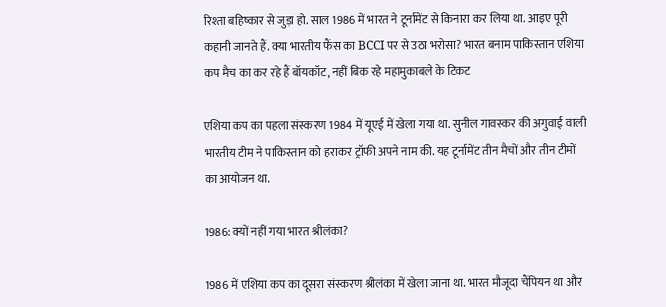रिश्ता बहिष्कार से जुड़ा हो. साल 1986 में भारत ने टूर्नामेंट से किनारा कर लिया था. आइए पूरी कहानी जानते हैं. क्या भारतीय फैंस का BCCI पर से उठा भरोसा? भारत बनाम पाकिस्तान एशिया कप मैच का कर रहे हैं बॉयकॉट, नहीं बिक रहे महामुकाबले के टिकट

एशिया कप का पहला संस्करण 1984 में यूएई में खेला गया था. सुनील गावस्कर की अगुवाई वाली भारतीय टीम ने पाकिस्तान को हराकर ट्रॉफी अपने नाम की. यह टूर्नामेंट तीन मैचों और तीन टीमों का आयोजन था.

1986: क्यों नहीं गया भारत श्रीलंका?

1986 में एशिया कप का दूसरा संस्करण श्रीलंका में खेला जाना था. भारत मौजूदा चैंपियन था और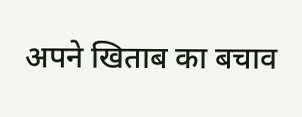अपने खिताब का बचाव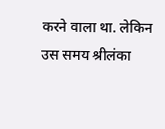करने वाला था. लेकिन उस समय श्रीलंका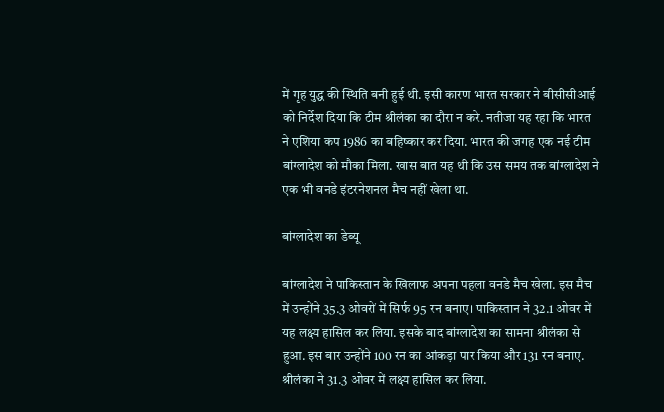में गृह युद्ध की स्थिति बनी हुई थी. इसी कारण भारत सरकार ने बीसीसीआई को निर्देश दिया कि टीम श्रीलंका का दौरा न करे. नतीजा यह रहा कि भारत ने एशिया कप 1986 का बहिष्कार कर दिया. भारत की जगह एक नई टीम बांग्लादेश को मौका मिला. खास बात यह थी कि उस समय तक बांग्लादेश ने एक भी वनडे इंटरनेशनल मैच नहीं खेला था.

बांग्लादेश का डेब्यू

बांग्लादेश ने पाकिस्तान के खिलाफ अपना पहला वनडे मैच खेला. इस मैच में उन्होंने 35.3 ओवरों में सिर्फ 95 रन बनाए। पाकिस्तान ने 32.1 ओवर में यह लक्ष्य हासिल कर लिया. इसके बाद बांग्लादेश का सामना श्रीलंका से हुआ. इस बार उन्होंने 100 रन का आंकड़ा पार किया और 131 रन बनाए. श्रीलंका ने 31.3 ओवर में लक्ष्य हासिल कर लिया.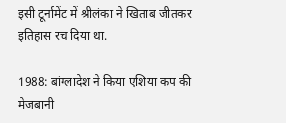इसी टूर्नामेंट में श्रीलंका ने खिताब जीतकर इतिहास रच दिया था.

1988: बांग्लादेश ने किया एशिया कप की मेजबानी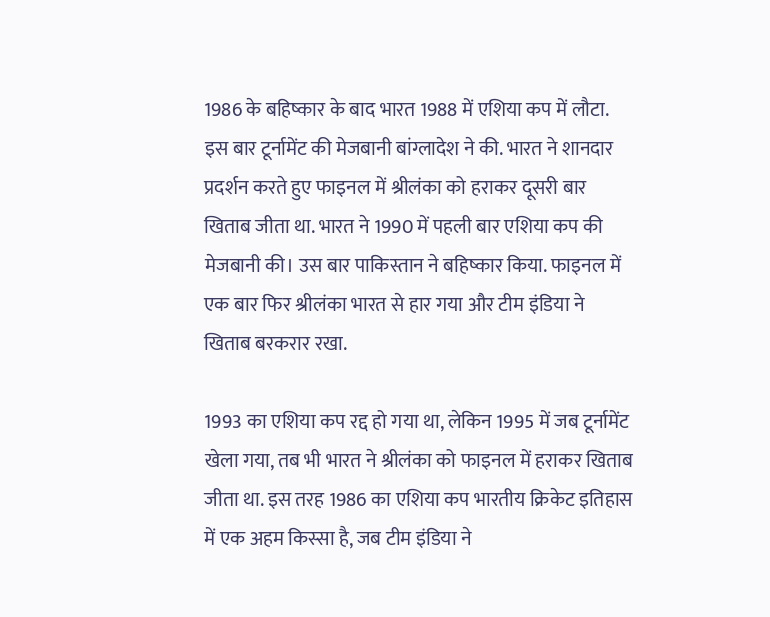1986 के बहिष्कार के बाद भारत 1988 में एशिया कप में लौटा. इस बार टूर्नामेंट की मेजबानी बांग्लादेश ने की. भारत ने शानदार प्रदर्शन करते हुए फाइनल में श्रीलंका को हराकर दूसरी बार खिताब जीता था. भारत ने 1990 में पहली बार एशिया कप की मेजबानी की। उस बार पाकिस्तान ने बहिष्कार किया. फाइनल में एक बार फिर श्रीलंका भारत से हार गया और टीम इंडिया ने खिताब बरकरार रखा.

1993 का एशिया कप रद्द हो गया था, लेकिन 1995 में जब टूर्नामेंट खेला गया, तब भी भारत ने श्रीलंका को फाइनल में हराकर खिताब जीता था. इस तरह 1986 का एशिया कप भारतीय क्रिकेट इतिहास में एक अहम किस्सा है, जब टीम इंडिया ने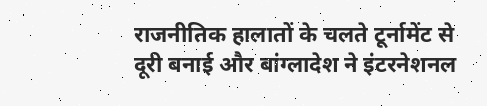राजनीतिक हालातों के चलते टूर्नामेंट से दूरी बनाई और बांग्लादेश ने इंटरनेशनल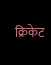क्रिकेट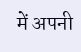में अपनी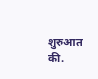शुरुआत की.